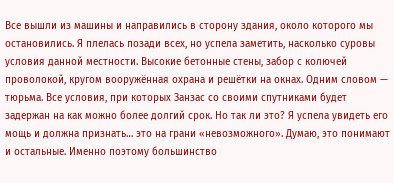Все вышли из машины и направились в сторону здания, около которого мы остановились. Я плелась позади всех, но успела заметить, насколько суровы условия данной местности. Высокие бетонные стены, забор с колючей проволокой, кругом вооружённая охрана и решётки на окнах. Одним словом — тюрьма. Все условия, при которых Занзас со своими спутниками будет задержан на как можно более долгий срок. Но так ли это? Я успела увидеть его мощь и должна признать… это на грани «невозможного». Думаю, это понимают и остальные. Именно поэтому большинство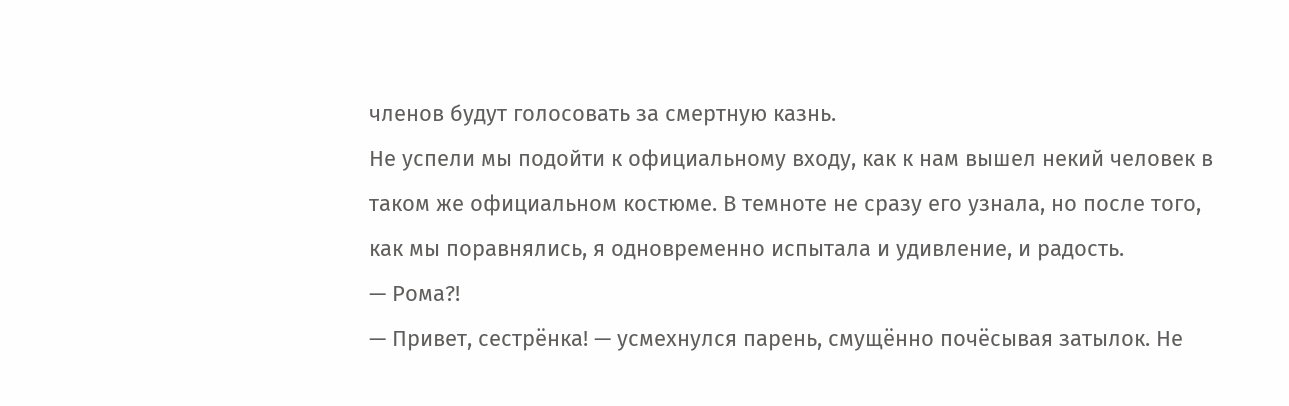членов будут голосовать за смертную казнь.
Не успели мы подойти к официальному входу, как к нам вышел некий человек в таком же официальном костюме. В темноте не сразу его узнала, но после того, как мы поравнялись, я одновременно испытала и удивление, и радость.
— Рома?!
— Привет, сестрёнка! — усмехнулся парень, смущённо почёсывая затылок. Не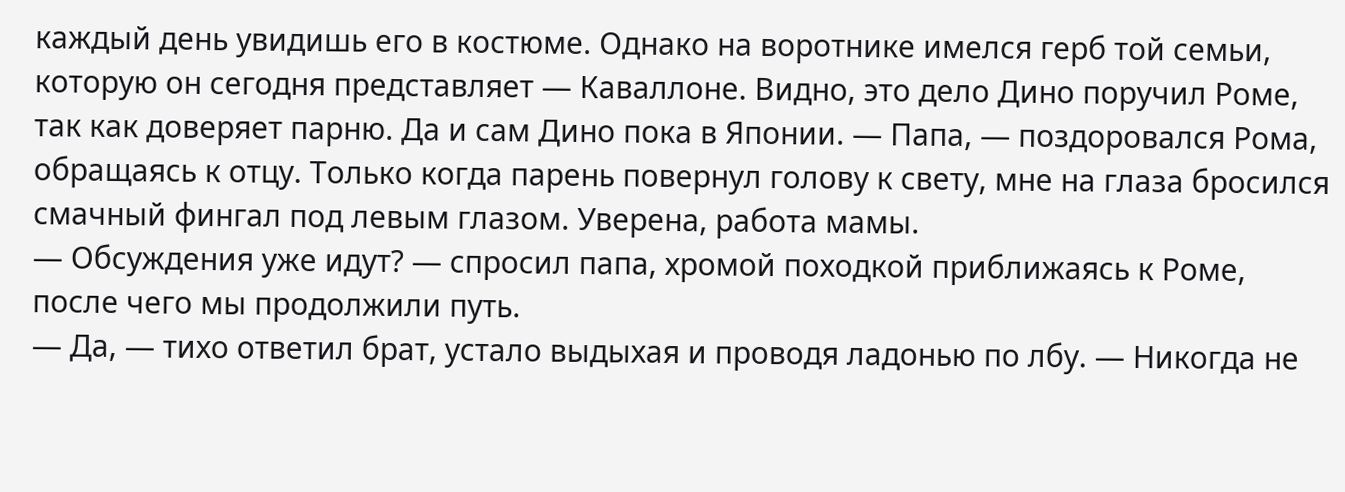каждый день увидишь его в костюме. Однако на воротнике имелся герб той семьи, которую он сегодня представляет — Каваллоне. Видно, это дело Дино поручил Роме, так как доверяет парню. Да и сам Дино пока в Японии. — Папа, — поздоровался Рома, обращаясь к отцу. Только когда парень повернул голову к свету, мне на глаза бросился смачный фингал под левым глазом. Уверена, работа мамы.
— Обсуждения уже идут? — спросил папа, хромой походкой приближаясь к Роме, после чего мы продолжили путь.
— Да, — тихо ответил брат, устало выдыхая и проводя ладонью по лбу. — Никогда не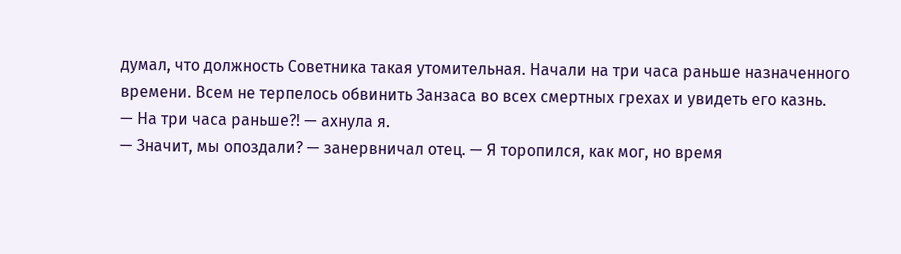думал, что должность Советника такая утомительная. Начали на три часа раньше назначенного времени. Всем не терпелось обвинить Занзаса во всех смертных грехах и увидеть его казнь.
— На три часа раньше?! — ахнула я.
— Значит, мы опоздали? — занервничал отец. — Я торопился, как мог, но время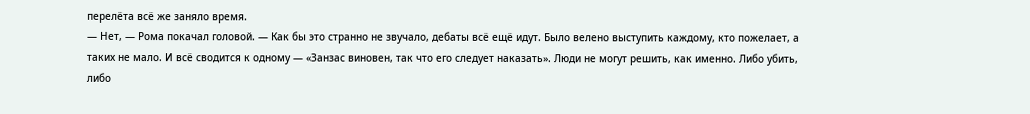перелёта всё же заняло время.
— Нет, — Рома покачал головой. — Как бы это странно не звучало, дебаты всё ещё идут. Было велено выступить каждому, кто пожелает, а таких не мало. И всё сводится к одному — «Занзас виновен, так что его следует наказать». Люди не могут решить, как именно. Либо убить, либо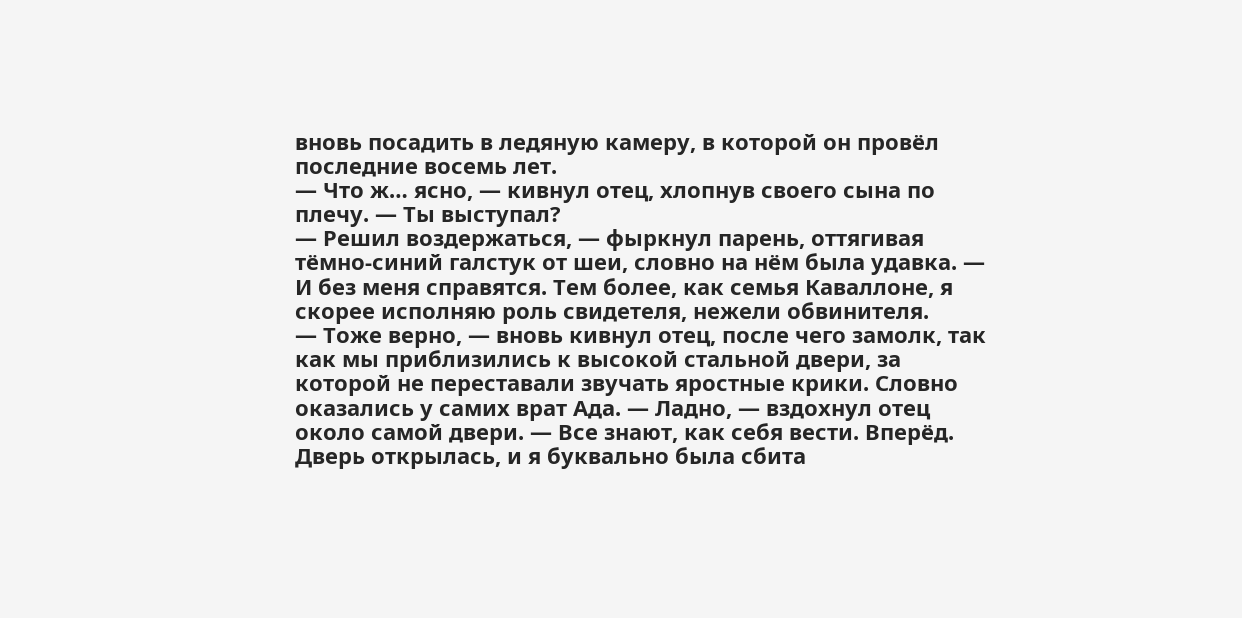вновь посадить в ледяную камеру, в которой он провёл последние восемь лет.
— Что ж… ясно, — кивнул отец, хлопнув своего сына по плечу. — Ты выступал?
— Решил воздержаться, — фыркнул парень, оттягивая тёмно-синий галстук от шеи, словно на нём была удавка. — И без меня справятся. Тем более, как семья Каваллоне, я скорее исполняю роль свидетеля, нежели обвинителя.
— Тоже верно, — вновь кивнул отец, после чего замолк, так как мы приблизились к высокой стальной двери, за которой не переставали звучать яростные крики. Словно оказались у самих врат Ада. — Ладно, — вздохнул отец около самой двери. — Все знают, как себя вести. Вперёд.
Дверь открылась, и я буквально была сбита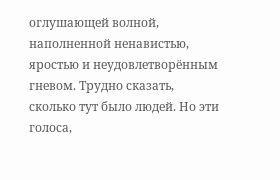оглушающей волной, наполненной ненавистью, яростью и неудовлетворённым гневом. Трудно сказать, сколько тут было людей. Но эти голоса,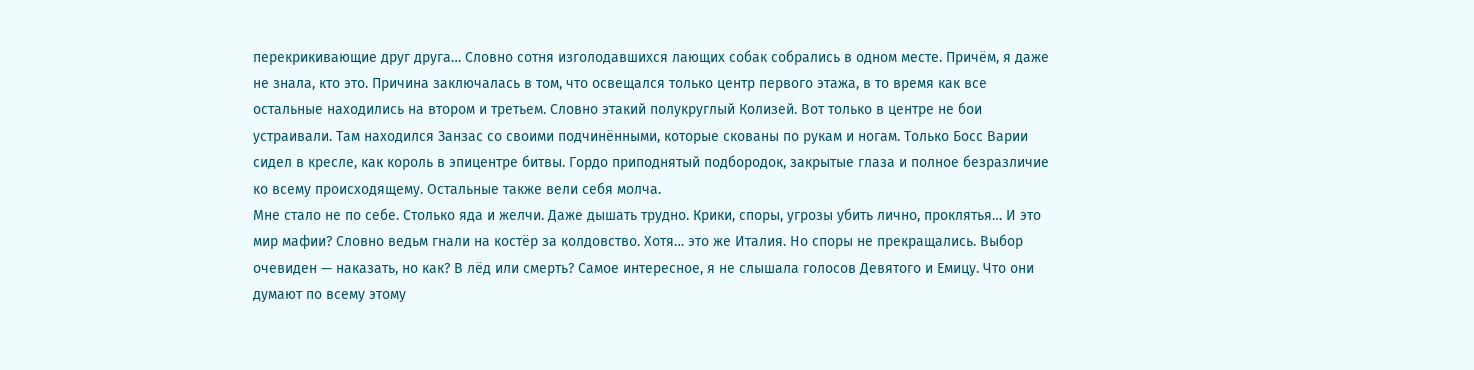перекрикивающие друг друга… Словно сотня изголодавшихся лающих собак собрались в одном месте. Причём, я даже не знала, кто это. Причина заключалась в том, что освещался только центр первого этажа, в то время как все остальные находились на втором и третьем. Словно этакий полукруглый Колизей. Вот только в центре не бои устраивали. Там находился Занзас со своими подчинёнными, которые скованы по рукам и ногам. Только Босс Варии сидел в кресле, как король в эпицентре битвы. Гордо приподнятый подбородок, закрытые глаза и полное безразличие ко всему происходящему. Остальные также вели себя молча.
Мне стало не по себе. Столько яда и желчи. Даже дышать трудно. Крики, споры, угрозы убить лично, проклятья… И это мир мафии? Словно ведьм гнали на костёр за колдовство. Хотя… это же Италия. Но споры не прекращались. Выбор очевиден — наказать, но как? В лёд или смерть? Самое интересное, я не слышала голосов Девятого и Емицу. Что они думают по всему этому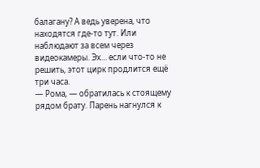балагану? А ведь уверена, что находятся где-то тут. Или наблюдают за всем через видеокамеры. Эх… если что-то не решить, этот цирк продлится ещё три часа.
— Рома, — обратилась к стоящему рядом брату. Парень нагнулся к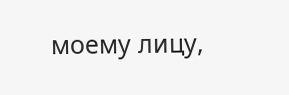моему лицу,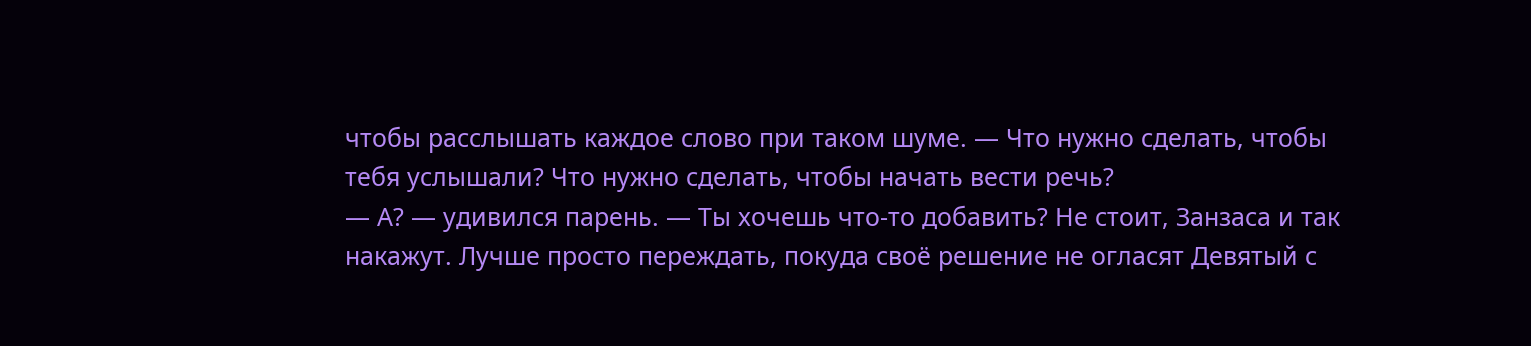чтобы расслышать каждое слово при таком шуме. — Что нужно сделать, чтобы тебя услышали? Что нужно сделать, чтобы начать вести речь?
— А? — удивился парень. — Ты хочешь что-то добавить? Не стоит, Занзаса и так накажут. Лучше просто переждать, покуда своё решение не огласят Девятый с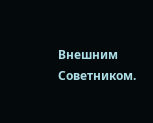Внешним Советником.